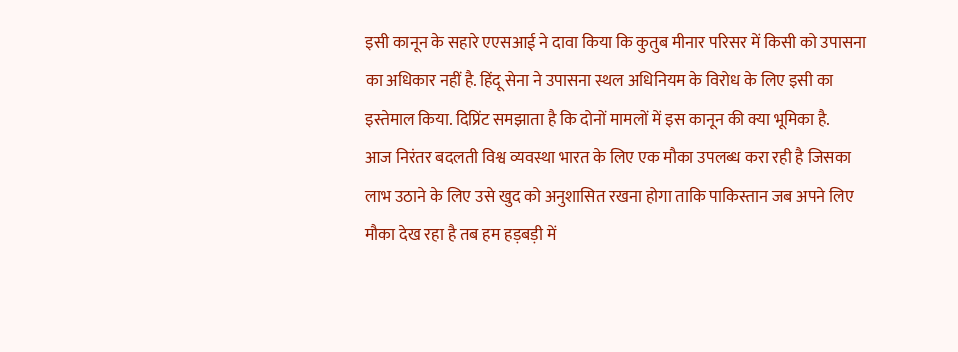इसी कानून के सहारे एएसआई ने दावा किया कि कुतुब मीनार परिसर में किसी को उपासना का अधिकार नहीं है. हिंदू सेना ने उपासना स्थल अधिनियम के विरोध के लिए इसी का इस्तेमाल किया. दिप्रिंट समझाता है कि दोनों मामलों में इस कानून की क्या भूमिका है.
आज निरंतर बदलती विश्व व्यवस्था भारत के लिए एक मौका उपलब्ध करा रही है जिसका लाभ उठाने के लिए उसे खुद को अनुशासित रखना होगा ताकि पाकिस्तान जब अपने लिए मौका देख रहा है तब हम हड़बड़ी में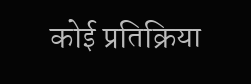कोई प्रतिक्रिया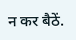न कर बैठें.